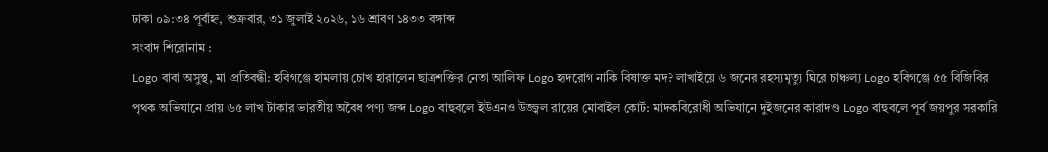ঢাকা ০৯:৩৪ পূর্বাহ্ন, শুক্রবার, ৩১ জুলাই ২০২৬, ১৬ শ্রাবণ ১৪৩৩ বঙ্গাব্দ
সংবাদ শিরোনাম :
Logo বাবা অসুস্থ, মা প্রতিবন্ধী: হবিগঞ্জে হামলায় চোখ হারালেন ছাত্রশক্তির নেতা আলিফ Logo হৃদরোগ নাকি বিষাক্ত মদ? লাখাইয়ে ৬ জনের রহস্যমৃত্যু ঘিরে চাঞ্চল্য Logo হবিগঞ্জে ৫৫ বিজিবির পৃথক অভিযানে প্রায় ৬৫ লাখ টাকার ভারতীয় অবৈধ পণ্য জব্দ Logo বাহুবলে ইউএনও উজ্জ্বল রায়ের মোবাইল কোর্ট: মাদকবিরোধী অভিযানে দুইজনের কারাদণ্ড Logo বাহুবলে পূর্ব জয়পুর সরকারি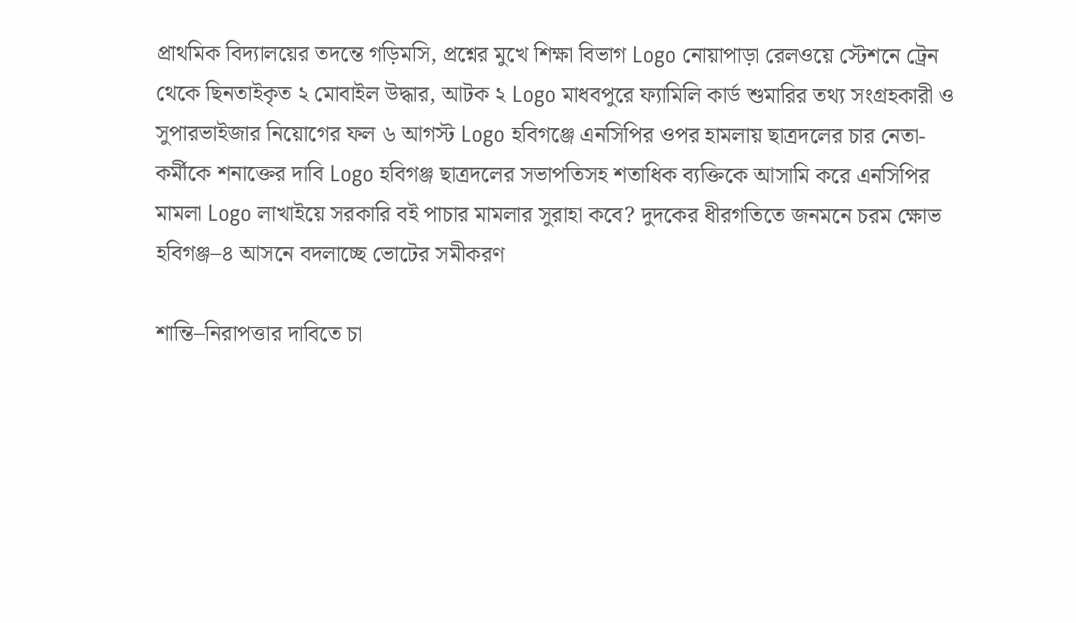প্রাথমিক বিদ্যালয়ের তদন্তে গড়িমসি, প্রশ্নের মুখে শিক্ষা বিভাগ Logo নোয়াপাড়া রেলওয়ে স্টেশনে ট্রেন থেকে ছিনতাইকৃত ২ মোবাইল উদ্ধার, আটক ২ Logo মাধবপুরে ফ্যামিলি কার্ড শুমারির তথ্য সংগ্রহকারী ও সুপারভাইজার নিয়োগের ফল ৬ আগস্ট Logo হবিগঞ্জে এনসিপির ওপর হামলায় ছাত্রদলের চার নেতা-কর্মীকে শনাক্তের দাবি Logo হবিগঞ্জ ছাত্রদলের সভাপতিসহ শতাধিক ব্যক্তিকে আসামি করে এনসিপির মামলা Logo লাখাইয়ে সরকারি বই পাচার মামলার সুরাহা কবে? দুদকের ধীরগতিতে জনমনে চরম ক্ষোভ
হবিগঞ্জ–৪ আসনে বদলাচ্ছে ভোটের সমীকরণ

শান্তি–নিরাপত্তার দাবিতে চা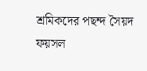শ্রমিকদের পছন্দ সৈয়দ ফয়সল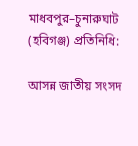মাধবপুর–চুনারুঘাট (হবিগঞ্জ) প্রতিনিধি:

আসন্ন জাতীয় সংসদ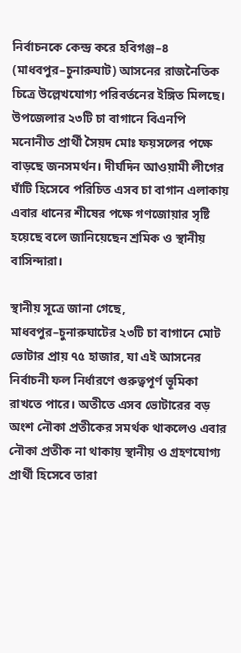নির্বাচনকে কেন্দ্র করে হবিগঞ্জ–৪ (মাধবপুর–চুনারুঘাট) আসনের রাজনৈতিক চিত্রে উল্লেখযোগ্য পরিবর্তনের ইঙ্গিত মিলছে। উপজেলার ২৩টি চা বাগানে বিএনপি মনোনীত প্রার্থী সৈয়দ মোঃ ফয়সলের পক্ষে বাড়ছে জনসমর্থন। দীর্ঘদিন আওয়ামী লীগের ঘাঁটি হিসেবে পরিচিত এসব চা বাগান এলাকায় এবার ধানের শীষের পক্ষে গণজোয়ার সৃষ্টি হয়েছে বলে জানিয়েছেন শ্রমিক ও স্থানীয় বাসিন্দারা।

স্থানীয় সূত্রে জানা গেছে, মাধবপুর–চুনারুঘাটের ২৩টি চা বাগানে মোট ভোটার প্রায় ৭৫ হাজার, যা এই আসনের নির্বাচনী ফল নির্ধারণে গুরুত্বপূর্ণ ভূমিকা রাখতে পারে। অতীতে এসব ভোটারের বড় অংশ নৌকা প্রতীকের সমর্থক থাকলেও এবার নৌকা প্রতীক না থাকায় স্থানীয় ও গ্রহণযোগ্য প্রার্থী হিসেবে তারা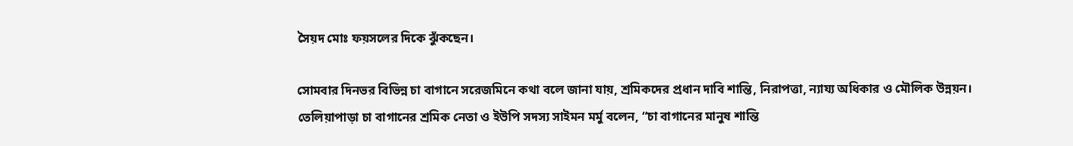সৈয়দ মোঃ ফয়সলের দিকে ঝুঁকছেন।

সোমবার দিনভর বিভিন্ন চা বাগানে সরেজমিনে কথা বলে জানা যায়, শ্রমিকদের প্রধান দাবি শান্তি, নিরাপত্তা, ন্যায্য অধিকার ও মৌলিক উন্নয়ন। তেলিয়াপাড়া চা বাগানের শ্রমিক নেতা ও ইউপি সদস্য সাইমন মর্মু বলেন, “চা বাগানের মানুষ শান্তি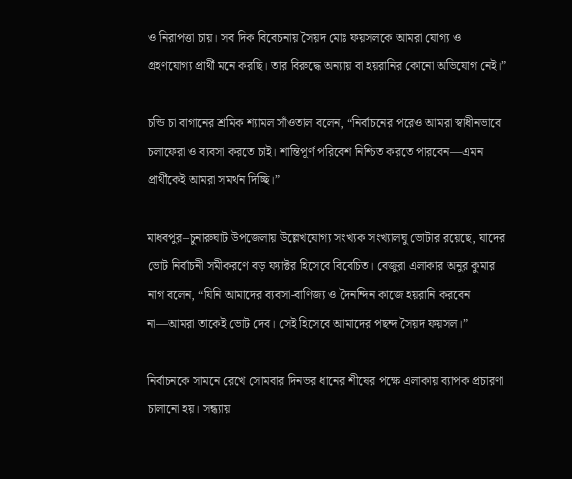ও নিরাপত্তা চায়। সব দিক বিবেচনায় সৈয়দ মোঃ ফয়সলকে আমরা যোগ্য ও গ্রহণযোগ্য প্রার্থী মনে করছি। তার বিরুদ্ধে অন্যায় বা হয়রানির কোনো অভিযোগ নেই।”

চন্ডি চা বাগানের শ্রমিক শ্যামল সাঁওতাল বলেন, “নির্বাচনের পরেও আমরা স্বাধীনভাবে চলাফেরা ও ব্যবসা করতে চাই। শান্তিপূর্ণ পরিবেশ নিশ্চিত করতে পারবেন—এমন প্রার্থীকেই আমরা সমর্থন দিচ্ছি।”

মাধবপুর–চুনারুঘাট উপজেলায় উল্লেখযোগ্য সংখ্যক সংখ্যালঘু ভোটার রয়েছে, যাদের ভোট নির্বাচনী সমীকরণে বড় ফ্যাক্টর হিসেবে বিবেচিত। বেজুরা এলাকার অনুর কুমার নাগ বলেন, “যিনি আমাদের ব্যবসা-বাণিজ্য ও দৈনন্দিন কাজে হয়রানি করবেন না—আমরা তাকেই ভোট দেব। সেই হিসেবে আমাদের পছন্দ সৈয়দ ফয়সল।”

নির্বাচনকে সামনে রেখে সোমবার দিনভর ধানের শীষের পক্ষে এলাকায় ব্যাপক প্রচারণা চালানো হয়। সন্ধ্যায়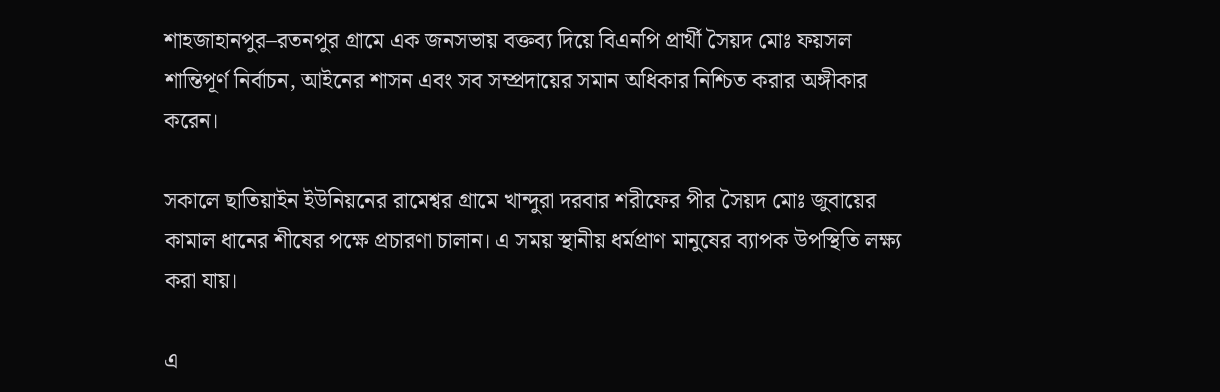শাহজাহানপুর–রতনপুর গ্রামে এক জনসভায় বক্তব্য দিয়ে বিএনপি প্রার্থী সৈয়দ মোঃ ফয়সল শান্তিপূর্ণ নির্বাচন, আইনের শাসন এবং সব সম্প্রদায়ের সমান অধিকার নিশ্চিত করার অঙ্গীকার করেন।

সকালে ছাতিয়াইন ইউনিয়নের রামেশ্বর গ্রামে খান্দুরা দরবার শরীফের পীর সৈয়দ মোঃ জুবায়ের কামাল ধানের শীষের পক্ষে প্রচারণা চালান। এ সময় স্থানীয় ধর্মপ্রাণ মানুষের ব্যাপক উপস্থিতি লক্ষ্য করা যায়।

এ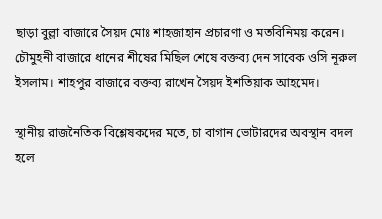ছাড়া বুল্লা বাজারে সৈয়দ মোঃ শাহজাহান প্রচারণা ও মতবিনিময় করেন। চৌমুহনী বাজারে ধানের শীষের মিছিল শেষে বক্তব্য দেন সাবেক ওসি নূরুল ইসলাম। শাহপুর বাজারে বক্তব্য রাখেন সৈয়দ ইশতিয়াক আহমেদ।

স্থানীয় রাজনৈতিক বিশ্লেষকদের মতে, চা বাগান ভোটারদের অবস্থান বদল হলে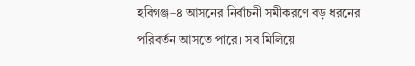হবিগঞ্জ–৪ আসনের নির্বাচনী সমীকরণে বড় ধরনের পরিবর্তন আসতে পারে। সব মিলিয়ে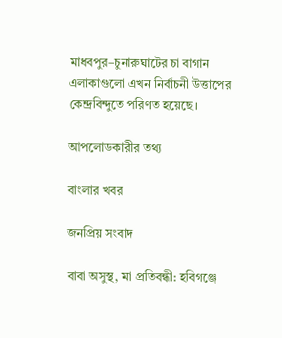মাধবপুর–চুনারুঘাটের চা বাগান এলাকাগুলো এখন নির্বাচনী উত্তাপের কেন্দ্রবিন্দুতে পরিণত হয়েছে।

আপলোডকারীর তথ্য

বাংলার খবর

জনপ্রিয় সংবাদ

বাবা অসুস্থ, মা প্রতিবন্ধী: হবিগঞ্জে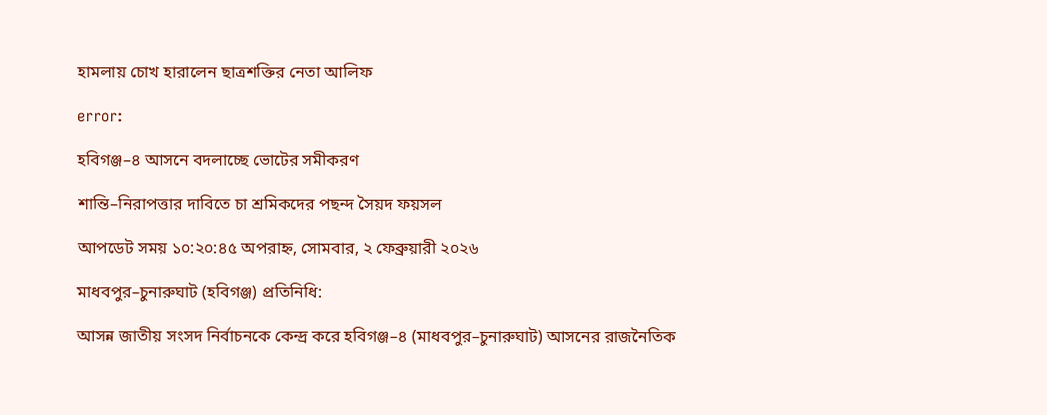হামলায় চোখ হারালেন ছাত্রশক্তির নেতা আলিফ

error:

হবিগঞ্জ–৪ আসনে বদলাচ্ছে ভোটের সমীকরণ

শান্তি–নিরাপত্তার দাবিতে চা শ্রমিকদের পছন্দ সৈয়দ ফয়সল

আপডেট সময় ১০:২০:৪৫ অপরাহ্ন, সোমবার, ২ ফেব্রুয়ারী ২০২৬

মাধবপুর–চুনারুঘাট (হবিগঞ্জ) প্রতিনিধি:

আসন্ন জাতীয় সংসদ নির্বাচনকে কেন্দ্র করে হবিগঞ্জ–৪ (মাধবপুর–চুনারুঘাট) আসনের রাজনৈতিক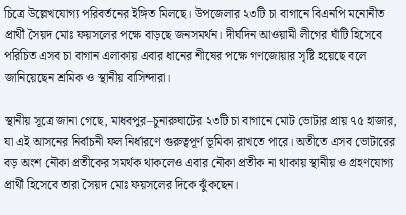চিত্রে উল্লেখযোগ্য পরিবর্তনের ইঙ্গিত মিলছে। উপজেলার ২৩টি চা বাগানে বিএনপি মনোনীত প্রার্থী সৈয়দ মোঃ ফয়সলের পক্ষে বাড়ছে জনসমর্থন। দীর্ঘদিন আওয়ামী লীগের ঘাঁটি হিসেবে পরিচিত এসব চা বাগান এলাকায় এবার ধানের শীষের পক্ষে গণজোয়ার সৃষ্টি হয়েছে বলে জানিয়েছেন শ্রমিক ও স্থানীয় বাসিন্দারা।

স্থানীয় সূত্রে জানা গেছে, মাধবপুর–চুনারুঘাটের ২৩টি চা বাগানে মোট ভোটার প্রায় ৭৫ হাজার, যা এই আসনের নির্বাচনী ফল নির্ধারণে গুরুত্বপূর্ণ ভূমিকা রাখতে পারে। অতীতে এসব ভোটারের বড় অংশ নৌকা প্রতীকের সমর্থক থাকলেও এবার নৌকা প্রতীক না থাকায় স্থানীয় ও গ্রহণযোগ্য প্রার্থী হিসেবে তারা সৈয়দ মোঃ ফয়সলের দিকে ঝুঁকছেন।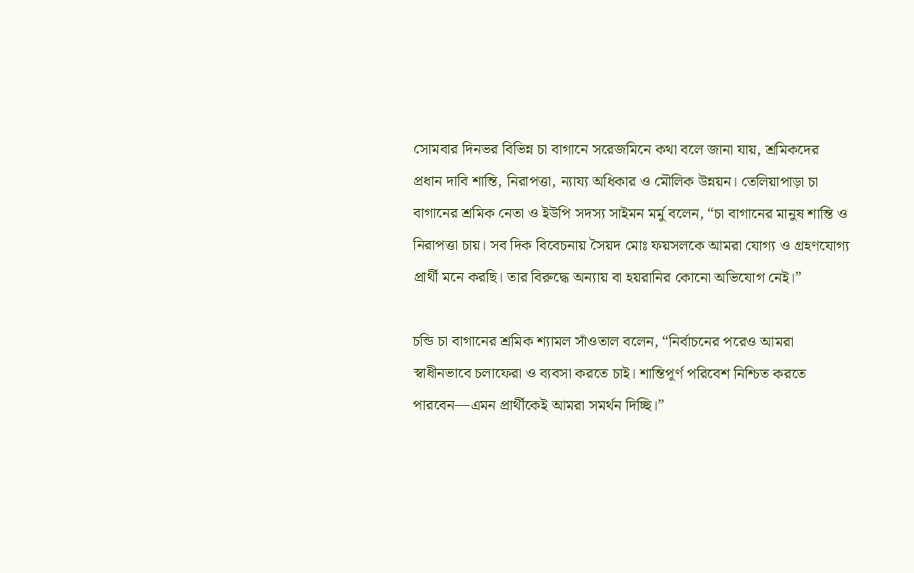সোমবার দিনভর বিভিন্ন চা বাগানে সরেজমিনে কথা বলে জানা যায়, শ্রমিকদের প্রধান দাবি শান্তি, নিরাপত্তা, ন্যায্য অধিকার ও মৌলিক উন্নয়ন। তেলিয়াপাড়া চা বাগানের শ্রমিক নেতা ও ইউপি সদস্য সাইমন মর্মু বলেন, “চা বাগানের মানুষ শান্তি ও নিরাপত্তা চায়। সব দিক বিবেচনায় সৈয়দ মোঃ ফয়সলকে আমরা যোগ্য ও গ্রহণযোগ্য প্রার্থী মনে করছি। তার বিরুদ্ধে অন্যায় বা হয়রানির কোনো অভিযোগ নেই।”

চন্ডি চা বাগানের শ্রমিক শ্যামল সাঁওতাল বলেন, “নির্বাচনের পরেও আমরা স্বাধীনভাবে চলাফেরা ও ব্যবসা করতে চাই। শান্তিপূর্ণ পরিবেশ নিশ্চিত করতে পারবেন—এমন প্রার্থীকেই আমরা সমর্থন দিচ্ছি।”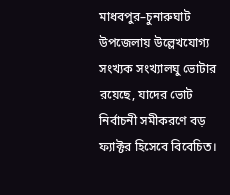মাধবপুর–চুনারুঘাট উপজেলায় উল্লেখযোগ্য সংখ্যক সংখ্যালঘু ভোটার রয়েছে, যাদের ভোট নির্বাচনী সমীকরণে বড় ফ্যাক্টর হিসেবে বিবেচিত।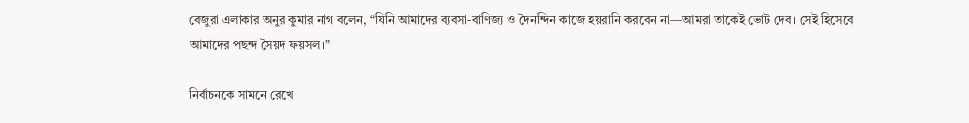বেজুরা এলাকার অনুর কুমার নাগ বলেন, “যিনি আমাদের ব্যবসা-বাণিজ্য ও দৈনন্দিন কাজে হয়রানি করবেন না—আমরা তাকেই ভোট দেব। সেই হিসেবে আমাদের পছন্দ সৈয়দ ফয়সল।”

নির্বাচনকে সামনে রেখে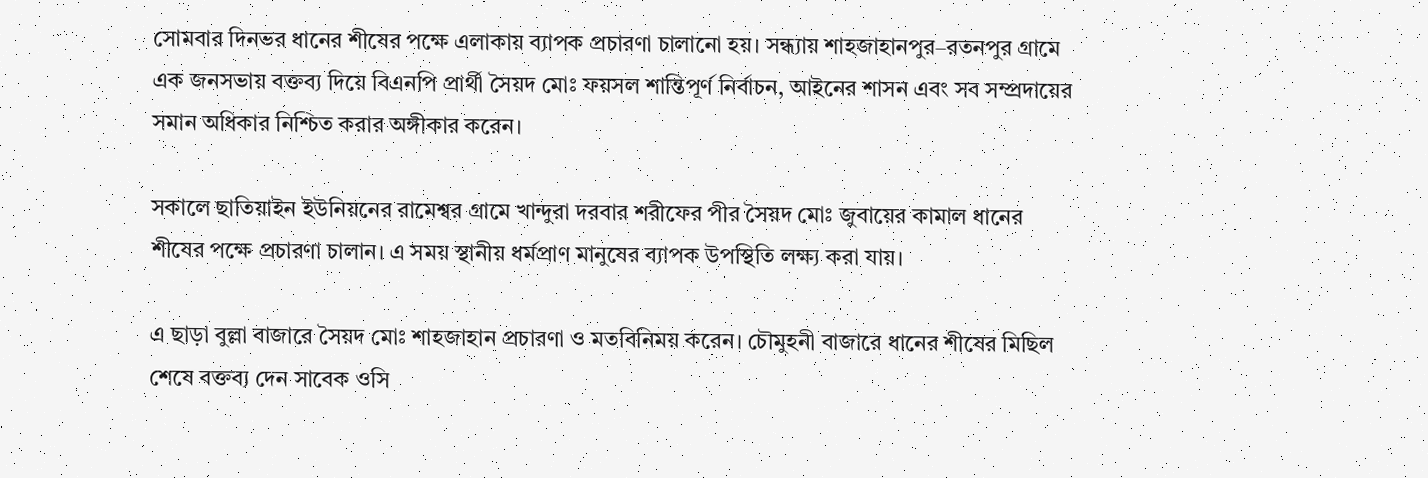সোমবার দিনভর ধানের শীষের পক্ষে এলাকায় ব্যাপক প্রচারণা চালানো হয়। সন্ধ্যায় শাহজাহানপুর–রতনপুর গ্রামে এক জনসভায় বক্তব্য দিয়ে বিএনপি প্রার্থী সৈয়দ মোঃ ফয়সল শান্তিপূর্ণ নির্বাচন, আইনের শাসন এবং সব সম্প্রদায়ের সমান অধিকার নিশ্চিত করার অঙ্গীকার করেন।

সকালে ছাতিয়াইন ইউনিয়নের রামেশ্বর গ্রামে খান্দুরা দরবার শরীফের পীর সৈয়দ মোঃ জুবায়ের কামাল ধানের শীষের পক্ষে প্রচারণা চালান। এ সময় স্থানীয় ধর্মপ্রাণ মানুষের ব্যাপক উপস্থিতি লক্ষ্য করা যায়।

এ ছাড়া বুল্লা বাজারে সৈয়দ মোঃ শাহজাহান প্রচারণা ও মতবিনিময় করেন। চৌমুহনী বাজারে ধানের শীষের মিছিল শেষে বক্তব্য দেন সাবেক ওসি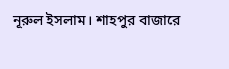নূরুল ইসলাম। শাহপুর বাজারে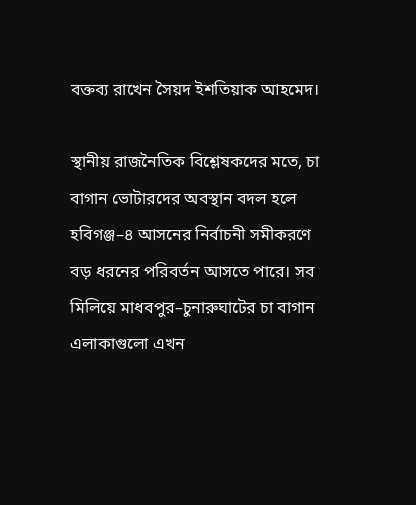বক্তব্য রাখেন সৈয়দ ইশতিয়াক আহমেদ।

স্থানীয় রাজনৈতিক বিশ্লেষকদের মতে, চা বাগান ভোটারদের অবস্থান বদল হলে হবিগঞ্জ–৪ আসনের নির্বাচনী সমীকরণে বড় ধরনের পরিবর্তন আসতে পারে। সব মিলিয়ে মাধবপুর–চুনারুঘাটের চা বাগান এলাকাগুলো এখন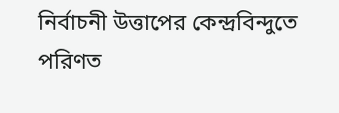নির্বাচনী উত্তাপের কেন্দ্রবিন্দুতে পরিণত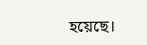হয়েছে।